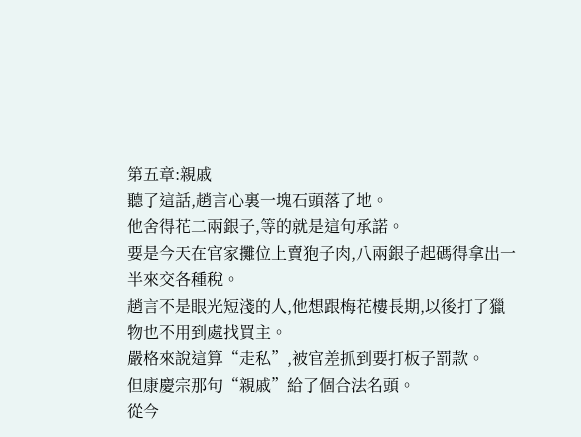第五章:親戚
聽了這話,趙言心裏一塊石頭落了地。
他舍得花二兩銀子,等的就是這句承諾。
要是今天在官家攤位上賣狍子肉,八兩銀子起碼得拿出一半來交各種稅。
趙言不是眼光短淺的人,他想跟梅花樓長期,以後打了獵物也不用到處找買主。
嚴格來說這算“走私”,被官差抓到要打板子罰款。
但康慶宗那句“親戚”給了個合法名頭。
從今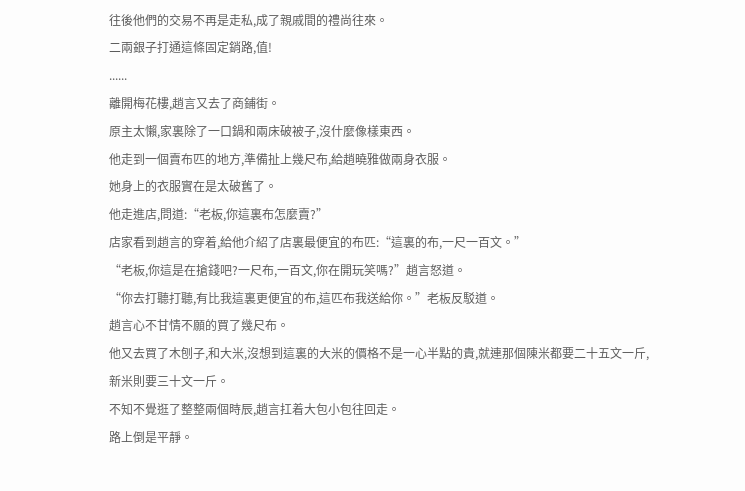往後他們的交易不再是走私,成了親戚間的禮尚往來。
二兩銀子打通這條固定銷路,值!
......
離開梅花樓,趙言又去了商鋪街。
原主太懶,家裏除了一口鍋和兩床破被子,沒什麼像樣東西。
他走到一個賣布匹的地方,準備扯上幾尺布,給趙曉雅做兩身衣服。
她身上的衣服實在是太破舊了。
他走進店,問道:“老板,你這裏布怎麼賣?”
店家看到趙言的穿着,給他介紹了店裏最便宜的布匹:“這裏的布,一尺一百文。”
“老板,你這是在搶錢吧?一尺布,一百文,你在開玩笑嗎?”趙言怒道。
“你去打聽打聽,有比我這裏更便宜的布,這匹布我送給你。”老板反駁道。
趙言心不甘情不願的買了幾尺布。
他又去買了木刨子,和大米,沒想到這裏的大米的價格不是一心半點的貴,就連那個陳米都要二十五文一斤,新米則要三十文一斤。
不知不覺逛了整整兩個時辰,趙言扛着大包小包往回走。
路上倒是平靜。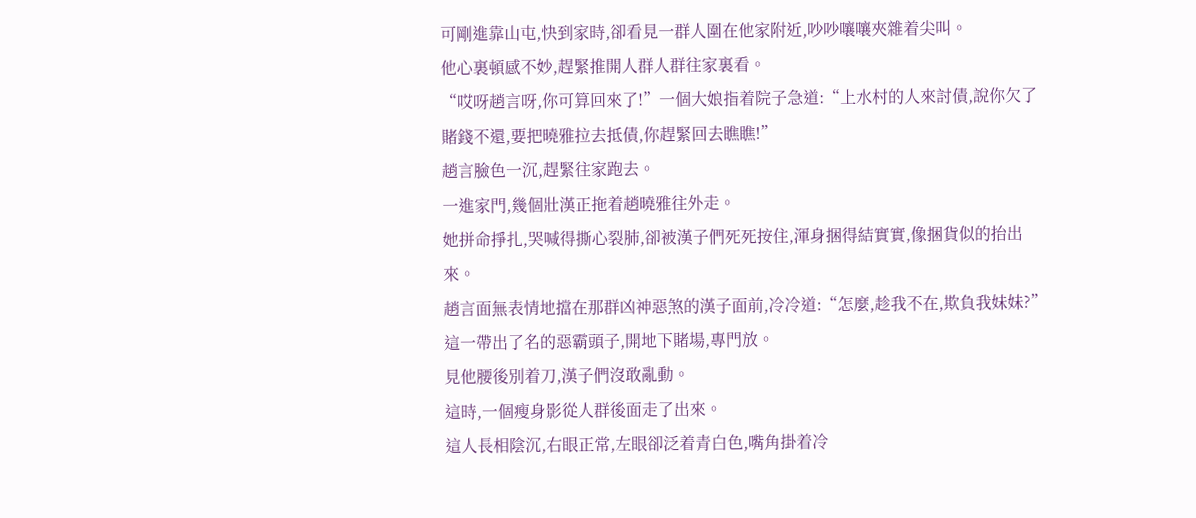可剛進靠山屯,快到家時,卻看見一群人圍在他家附近,吵吵嚷嚷夾雜着尖叫。
他心裏頓感不妙,趕緊推開人群人群往家裏看。
“哎呀趙言呀,你可算回來了!”一個大娘指着院子急道:“上水村的人來討債,說你欠了賭錢不還,要把曉雅拉去抵債,你趕緊回去瞧瞧!”
趙言臉色一沉,趕緊往家跑去。
一進家門,幾個壯漢正拖着趙曉雅往外走。
她拼命掙扎,哭喊得撕心裂肺,卻被漢子們死死按住,渾身捆得結實實,像捆貨似的抬出來。
趙言面無表情地擋在那群凶神惡煞的漢子面前,冷冷道:“怎麼,趁我不在,欺負我妹妹?”
這一帶出了名的惡霸頭子,開地下賭場,專門放。
見他腰後別着刀,漢子們沒敢亂動。
這時,一個瘦身影從人群後面走了出來。
這人長相陰沉,右眼正常,左眼卻泛着青白色,嘴角掛着冷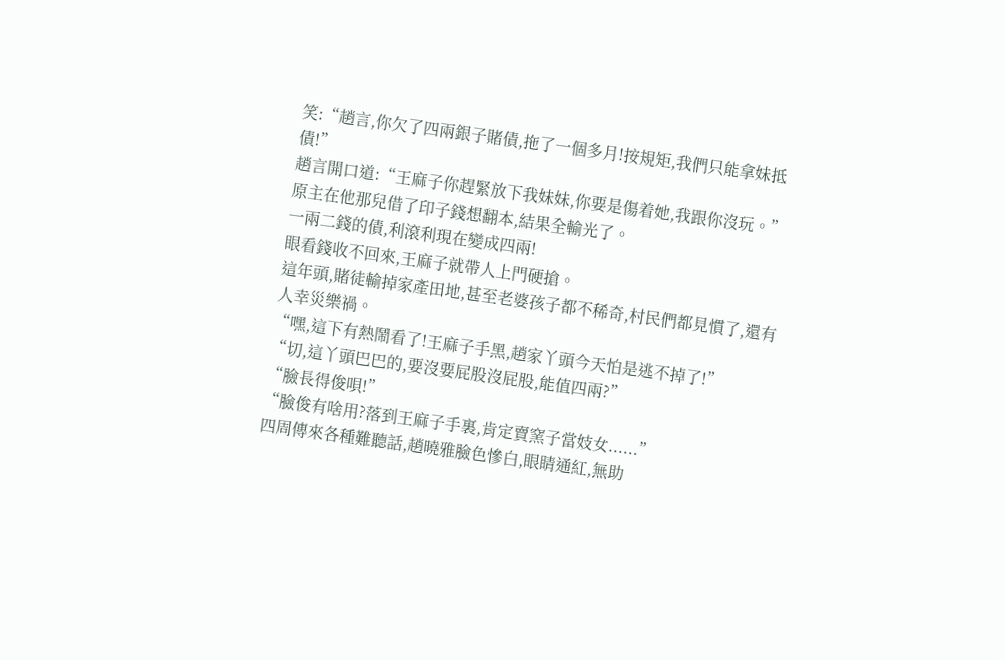笑:“趙言,你欠了四兩銀子賭債,拖了一個多月!按規矩,我們只能拿妹抵債!”
趙言開口道:“王麻子你趕緊放下我妹妹,你要是傷着她,我跟你沒玩。”
原主在他那兒借了印子錢想翻本,結果全輸光了。
一兩二錢的債,利滾利現在變成四兩!
眼看錢收不回來,王麻子就帶人上門硬搶。
這年頭,賭徒輸掉家產田地,甚至老婆孩子都不稀奇,村民們都見慣了,還有人幸災樂禍。
“嘿,這下有熱鬧看了!王麻子手黑,趙家丫頭今天怕是逃不掉了!”
“切,這丫頭巴巴的,要沒要屁股沒屁股,能值四兩?”
“臉長得俊唄!”
“臉俊有啥用?落到王麻子手裏,肯定賣窯子當妓女......”
四周傳來各種難聽話,趙曉雅臉色慘白,眼睛通紅,無助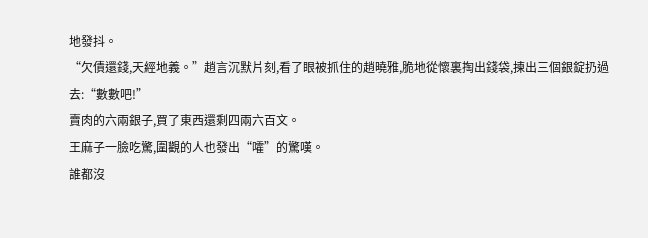地發抖。
“欠債還錢,天經地義。”趙言沉默片刻,看了眼被抓住的趙曉雅,脆地從懷裏掏出錢袋,揀出三個銀錠扔過去:“數數吧!”
賣肉的六兩銀子,買了東西還剩四兩六百文。
王麻子一臉吃驚,圍觀的人也發出“嚯”的驚嘆。
誰都沒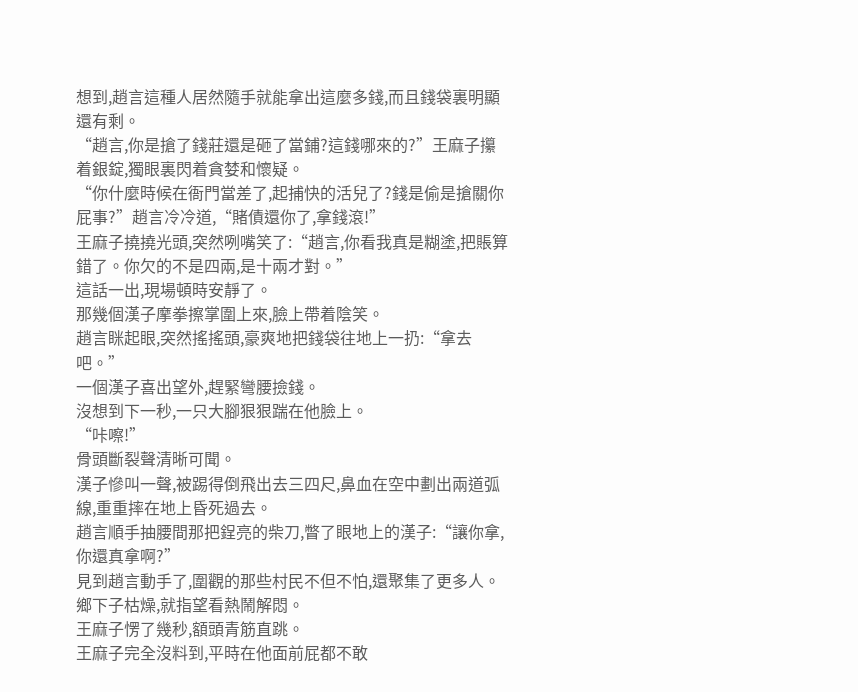想到,趙言這種人居然隨手就能拿出這麼多錢,而且錢袋裏明顯還有剩。
“趙言,你是搶了錢莊還是砸了當鋪?這錢哪來的?”王麻子攥着銀錠,獨眼裏閃着貪婪和懷疑。
“你什麼時候在衙門當差了,起捕快的活兒了?錢是偷是搶關你屁事?”趙言冷冷道,“賭債還你了,拿錢滾!”
王麻子撓撓光頭,突然咧嘴笑了:“趙言,你看我真是糊塗,把賬算錯了。你欠的不是四兩,是十兩才對。”
這話一出,現場頓時安靜了。
那幾個漢子摩拳擦掌圍上來,臉上帶着陰笑。
趙言眯起眼,突然搖搖頭,豪爽地把錢袋往地上一扔:“拿去吧。”
一個漢子喜出望外,趕緊彎腰撿錢。
沒想到下一秒,一只大腳狠狠踹在他臉上。
“咔嚓!”
骨頭斷裂聲清晰可聞。
漢子慘叫一聲,被踢得倒飛出去三四尺,鼻血在空中劃出兩道弧線,重重摔在地上昏死過去。
趙言順手抽腰間那把鋥亮的柴刀,瞥了眼地上的漢子:“讓你拿,你還真拿啊?”
見到趙言動手了,圍觀的那些村民不但不怕,還聚集了更多人。
鄉下子枯燥,就指望看熱鬧解悶。
王麻子愣了幾秒,額頭青筋直跳。
王麻子完全沒料到,平時在他面前屁都不敢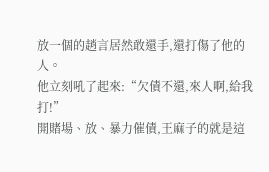放一個的趙言居然敢還手,還打傷了他的人。
他立刻吼了起來:“欠債不還,來人啊,給我打!”
開賭場、放、暴力催債,王麻子的就是這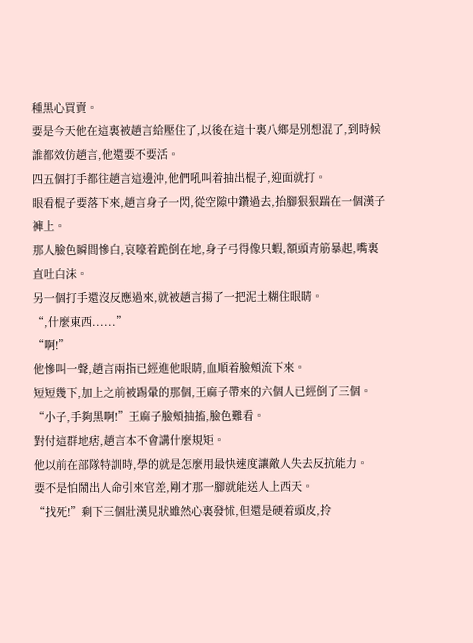種黑心買賣。
要是今天他在這裏被趙言給壓住了,以後在這十裏八鄉是別想混了,到時候誰都效仿趙言,他還要不要活。
四五個打手都往趙言這邊沖,他們吼叫着抽出棍子,迎面就打。
眼看棍子要落下來,趙言身子一閃,從空隙中鑽過去,抬腳狠狠踹在一個漢子褲上。
那人臉色瞬間慘白,哀嚎着跪倒在地,身子弓得像只蝦,額頭青筋暴起,嘴裏直吐白沫。
另一個打手還沒反應過來,就被趙言揚了一把泥土糊住眼睛。
“,什麼東西......”
“啊!”
他慘叫一聲,趙言兩指已經進他眼睛,血順着臉頰流下來。
短短幾下,加上之前被踢暈的那個,王麻子帶來的六個人已經倒了三個。
“小子,手夠黑啊!”王麻子臉頰抽搐,臉色難看。
對付這群地痞,趙言本不會講什麼規矩。
他以前在部隊特訓時,學的就是怎麼用最快速度讓敵人失去反抗能力。
要不是怕鬧出人命引來官差,剛才那一腳就能送人上西天。
“找死!”剩下三個壯漢見狀雖然心裏發怵,但還是硬着頭皮,拎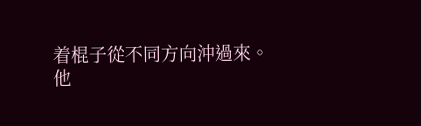着棍子從不同方向沖過來。
他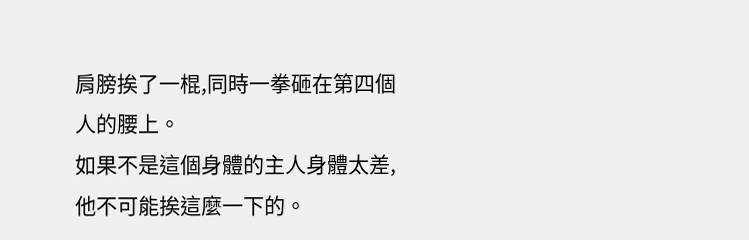肩膀挨了一棍,同時一拳砸在第四個人的腰上。
如果不是這個身體的主人身體太差,他不可能挨這麼一下的。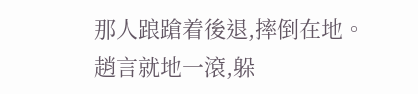那人踉蹌着後退,摔倒在地。
趙言就地一滾,躲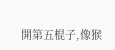開第五棍子,像猴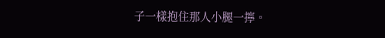子一樣抱住那人小腿一擰。